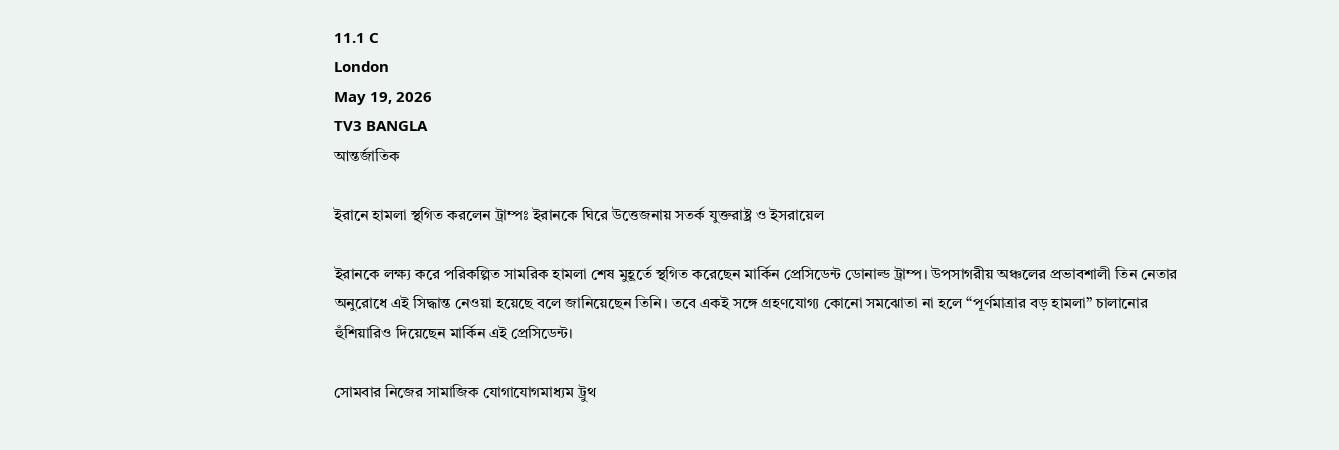11.1 C
London
May 19, 2026
TV3 BANGLA
আন্তর্জাতিক

ইরানে হামলা স্থগিত করলেন ট্রাম্পঃ ইরানকে ঘিরে উত্তেজনায় সতর্ক যুক্তরাষ্ট্র ও ইসরায়েল

ইরানকে লক্ষ্য করে পরিকল্পিত সামরিক হামলা শেষ মুহূর্তে স্থগিত করেছেন মার্কিন প্রেসিডেন্ট ডোনাল্ড ট্রাম্প। উপসাগরীয় অঞ্চলের প্রভাবশালী তিন নেতার অনুরোধে এই সিদ্ধান্ত নেওয়া হয়েছে বলে জানিয়েছেন তিনি। তবে একই সঙ্গে গ্রহণযোগ্য কোনো সমঝোতা না হলে “পূর্ণমাত্রার বড় হামলা” চালানোর হুঁশিয়ারিও দিয়েছেন মার্কিন এই প্রেসিডেন্ট।

সোমবার নিজের সামাজিক যোগাযোগমাধ্যম ট্রুথ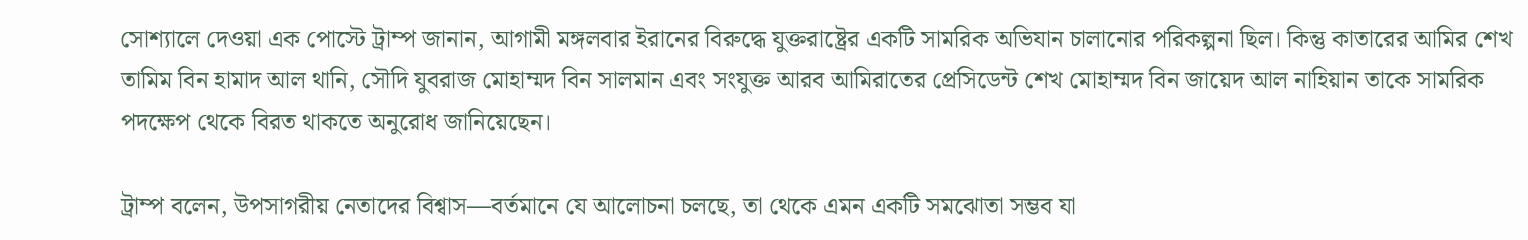সোশ্যালে দেওয়া এক পোস্টে ট্রাম্প জানান, আগামী মঙ্গলবার ইরানের বিরুদ্ধে যুক্তরাষ্ট্রের একটি সামরিক অভিযান চালানোর পরিকল্পনা ছিল। কিন্তু কাতারের আমির শেখ তামিম বিন হামাদ আল থানি, সৌদি যুবরাজ মোহাম্মদ বিন সালমান এবং সংযুক্ত আরব আমিরাতের প্রেসিডেন্ট শেখ মোহাম্মদ বিন জায়েদ আল নাহিয়ান তাকে সামরিক পদক্ষেপ থেকে বিরত থাকতে অনুরোধ জানিয়েছেন।

ট্রাম্প বলেন, উপসাগরীয় নেতাদের বিশ্বাস—বর্তমানে যে আলোচনা চলছে, তা থেকে এমন একটি সমঝোতা সম্ভব যা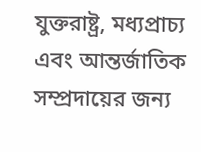যুক্তরাষ্ট্র, মধ্যপ্রাচ্য এবং আন্তর্জাতিক সম্প্রদায়ের জন্য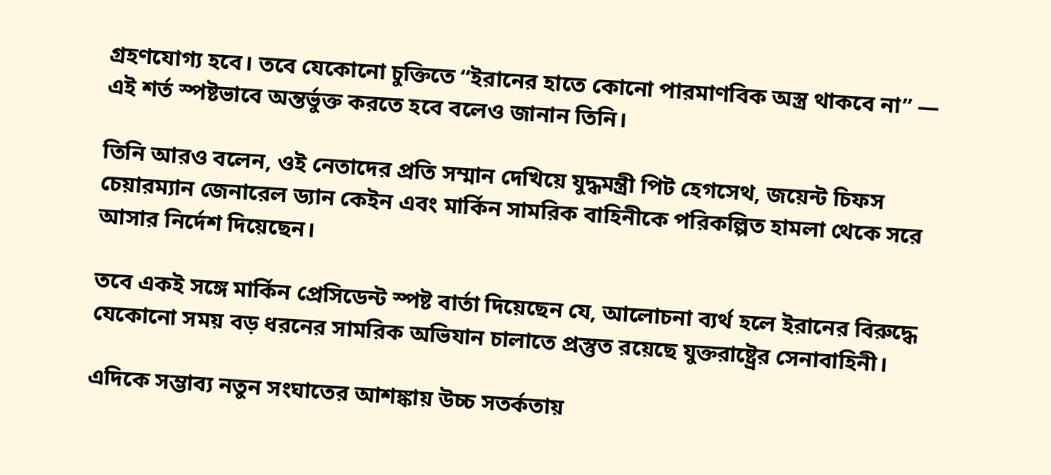গ্রহণযোগ্য হবে। তবে যেকোনো চুক্তিতে “ইরানের হাতে কোনো পারমাণবিক অস্ত্র থাকবে না” — এই শর্ত স্পষ্টভাবে অন্তর্ভুক্ত করতে হবে বলেও জানান তিনি।

তিনি আরও বলেন, ওই নেতাদের প্রতি সম্মান দেখিয়ে যুদ্ধমন্ত্রী পিট হেগসেথ, জয়েন্ট চিফস চেয়ারম্যান জেনারেল ড্যান কেইন এবং মার্কিন সামরিক বাহিনীকে পরিকল্পিত হামলা থেকে সরে আসার নির্দেশ দিয়েছেন।

তবে একই সঙ্গে মার্কিন প্রেসিডেন্ট স্পষ্ট বার্তা দিয়েছেন যে, আলোচনা ব্যর্থ হলে ইরানের বিরুদ্ধে যেকোনো সময় বড় ধরনের সামরিক অভিযান চালাতে প্রস্তুত রয়েছে যুক্তরাষ্ট্রের সেনাবাহিনী।

এদিকে সম্ভাব্য নতুন সংঘাতের আশঙ্কায় উচ্চ সতর্কতায়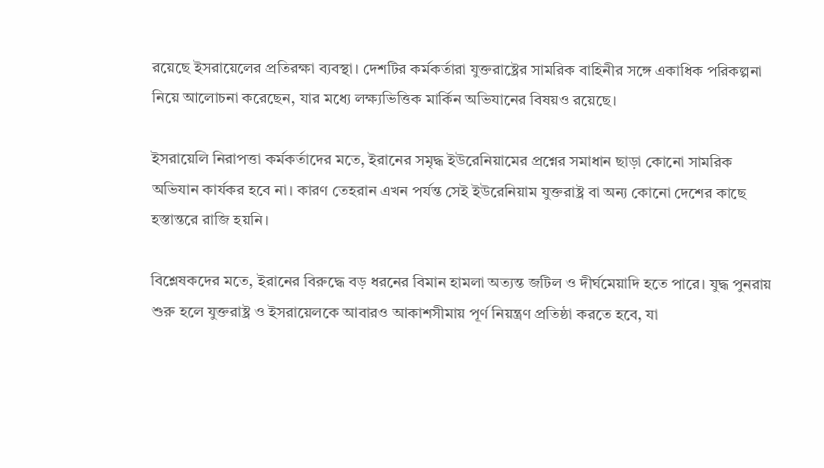রয়েছে ইসরায়েলের প্রতিরক্ষা ব্যবস্থা। দেশটির কর্মকর্তারা যুক্তরাষ্ট্রের সামরিক বাহিনীর সঙ্গে একাধিক পরিকল্পনা নিয়ে আলোচনা করেছেন, যার মধ্যে লক্ষ্যভিত্তিক মার্কিন অভিযানের বিষয়ও রয়েছে।

ইসরায়েলি নিরাপত্তা কর্মকর্তাদের মতে, ইরানের সমৃদ্ধ ইউরেনিয়ামের প্রশ্নের সমাধান ছাড়া কোনো সামরিক অভিযান কার্যকর হবে না। কারণ তেহরান এখন পর্যন্ত সেই ইউরেনিয়াম যুক্তরাষ্ট্র বা অন্য কোনো দেশের কাছে হস্তান্তরে রাজি হয়নি।

বিশ্লেষকদের মতে, ইরানের বিরুদ্ধে বড় ধরনের বিমান হামলা অত্যন্ত জটিল ও দীর্ঘমেয়াদি হতে পারে। যুদ্ধ পুনরায় শুরু হলে যুক্তরাষ্ট্র ও ইসরায়েলকে আবারও আকাশসীমায় পূর্ণ নিয়ন্ত্রণ প্রতিষ্ঠা করতে হবে, যা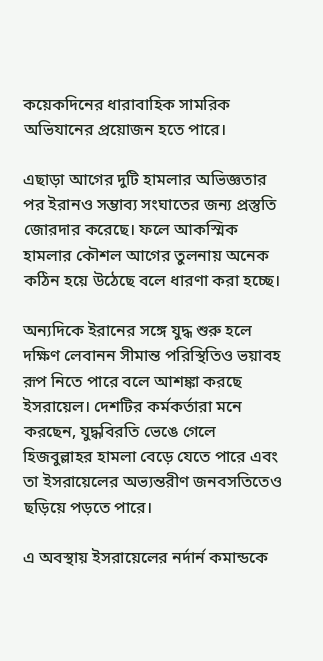কয়েকদিনের ধারাবাহিক সামরিক অভিযানের প্রয়োজন হতে পারে।

এছাড়া আগের দুটি হামলার অভিজ্ঞতার পর ইরানও সম্ভাব্য সংঘাতের জন্য প্রস্তুতি জোরদার করেছে। ফলে আকস্মিক হামলার কৌশল আগের তুলনায় অনেক কঠিন হয়ে উঠেছে বলে ধারণা করা হচ্ছে।

অন্যদিকে ইরানের সঙ্গে যুদ্ধ শুরু হলে দক্ষিণ লেবানন সীমান্ত পরিস্থিতিও ভয়াবহ রূপ নিতে পারে বলে আশঙ্কা করছে ইসরায়েল। দেশটির কর্মকর্তারা মনে করছেন, যুদ্ধবিরতি ভেঙে গেলে হিজবুল্লাহর হামলা বেড়ে যেতে পারে এবং তা ইসরায়েলের অভ্যন্তরীণ জনবসতিতেও ছড়িয়ে পড়তে পারে।

এ অবস্থায় ইসরায়েলের নর্দার্ন কমান্ডকে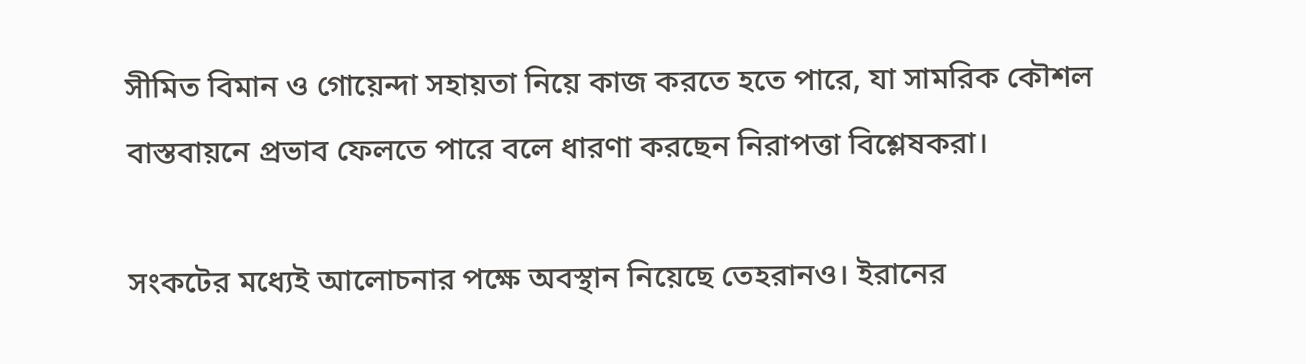সীমিত বিমান ও গোয়েন্দা সহায়তা নিয়ে কাজ করতে হতে পারে, যা সামরিক কৌশল বাস্তবায়নে প্রভাব ফেলতে পারে বলে ধারণা করছেন নিরাপত্তা বিশ্লেষকরা।

সংকটের মধ্যেই আলোচনার পক্ষে অবস্থান নিয়েছে তেহরানও। ইরানের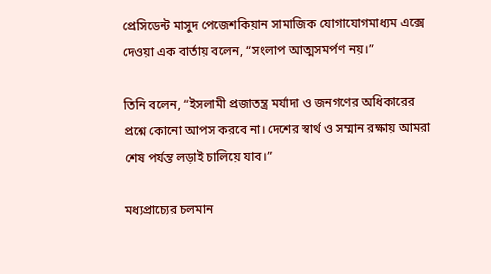প্রেসিডেন্ট মাসুদ পেজেশকিয়ান সামাজিক যোগাযোগমাধ্যম এক্সে দেওয়া এক বার্তায় বলেন, “সংলাপ আত্মসমর্পণ নয়।”

তিনি বলেন, “ইসলামী প্রজাতন্ত্র মর্যাদা ও জনগণের অধিকারের প্রশ্নে কোনো আপস করবে না। দেশের স্বার্থ ও সম্মান রক্ষায় আমরা শেষ পর্যন্ত লড়াই চালিয়ে যাব।”

মধ্যপ্রাচ্যের চলমান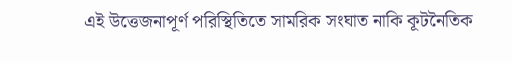এই উত্তেজনাপূর্ণ পরিস্থিতিতে সামরিক সংঘাত নাকি কূটনৈতিক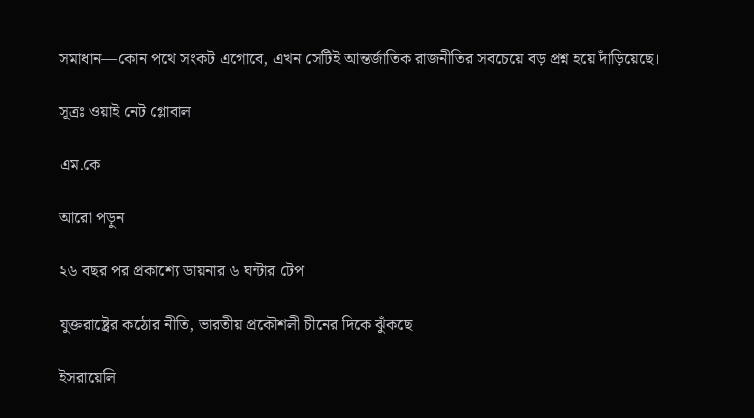সমাধান—কোন পথে সংকট এগোবে, এখন সেটিই আন্তর্জাতিক রাজনীতির সবচেয়ে বড় প্রশ্ন হয়ে দাঁড়িয়েছে।

সূত্রঃ ওয়াই নেট গ্লোবাল

এম.কে

আরো পড়ুন

২৬ বছর পর প্রকাশ্যে ডায়নার ৬ ঘন্টার টেপ

যুক্তরাষ্ট্রের কঠোর নীতি, ভারতীয় প্রকৌশলী চীনের দিকে ঝুঁকছে

ইসরায়েলি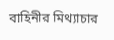বাহিনীর মিথ্যাচার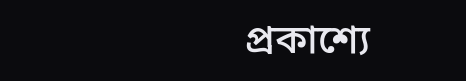প্রকাশ্যে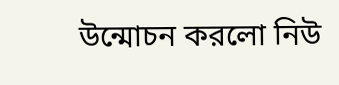উন্মোচন করলো নিউ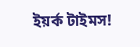ইয়র্ক টাইমস!